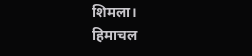शिमला।
हिमाचल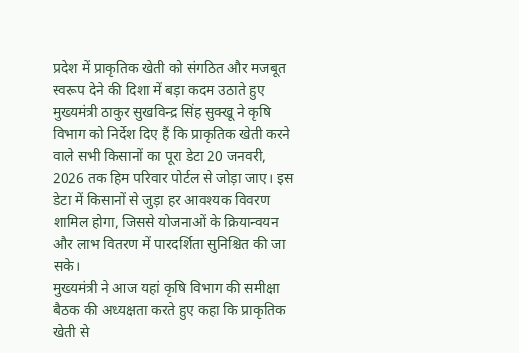प्रदेश में प्राकृतिक खेती को संगठित और मजबूत स्वरूप देने की दिशा में बड़ा कदम उठाते हुए मुख्यमंत्री ठाकुर सुखविन्द्र सिंह सुक्खू ने कृषि विभाग को निर्देश दिए हैं कि प्राकृतिक खेती करने वाले सभी किसानों का पूरा डेटा 20 जनवरी, 2026 तक हिम परिवार पोर्टल से जोड़ा जाए। इस डेटा में किसानों से जुड़ा हर आवश्यक विवरण शामिल होगा, जिससे योजनाओं के क्रियान्वयन और लाभ वितरण में पारदर्शिता सुनिश्चित की जा सके।
मुख्यमंत्री ने आज यहां कृषि विभाग की समीक्षा बैठक की अध्यक्षता करते हुए कहा कि प्राकृतिक खेती से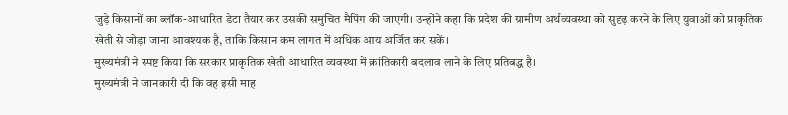जुड़े किसानों का ब्लॉक-आधारित डेटा तैयार कर उसकी समुचित मैपिंग की जाएगी। उन्होंने कहा कि प्रदेश की ग्रामीण अर्थव्यवस्था को सुदृढ़ करने के लिए युवाओं को प्राकृतिक खेती से जोड़ा जाना आवश्यक है, ताकि किसान कम लागत में अधिक आय अर्जित कर सकें।
मुख्यमंत्री ने स्पष्ट किया कि सरकार प्राकृतिक खेती आधारित व्यवस्था में क्रांतिकारी बदलाव लाने के लिए प्रतिबद्ध है।
मुख्यमंत्री ने जानकारी दी कि वह इसी माह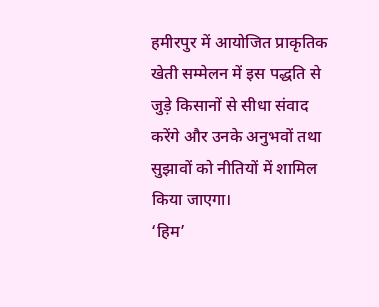हमीरपुर में आयोजित प्राकृतिक खेती सम्मेलन में इस पद्धति से जुड़े किसानों से सीधा संवाद करेंगे और उनके अनुभवों तथा सुझावों को नीतियों में शामिल किया जाएगा।
‘हिम’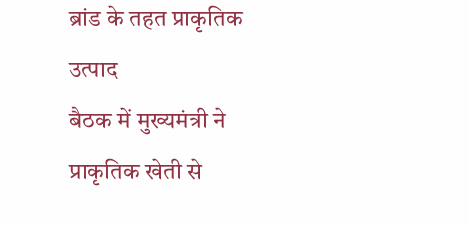ब्रांड के तहत प्राकृतिक उत्पाद
बैठक में मुख्यमंत्री ने प्राकृतिक खेती से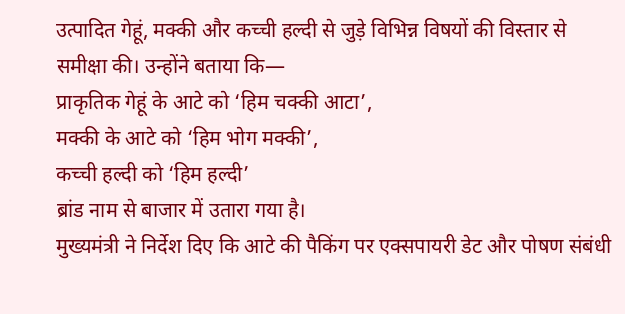उत्पादित गेहूं, मक्की और कच्ची हल्दी से जुड़े विभिन्न विषयों की विस्तार से समीक्षा की। उन्होंने बताया कि—
प्राकृतिक गेहूं के आटे को ‘हिम चक्की आटा’,
मक्की के आटे को ‘हिम भोग मक्की’,
कच्ची हल्दी को ‘हिम हल्दी’
ब्रांड नाम से बाजार में उतारा गया है।
मुख्यमंत्री ने निर्देश दिए कि आटे की पैकिंग पर एक्सपायरी डेट और पोषण संबंधी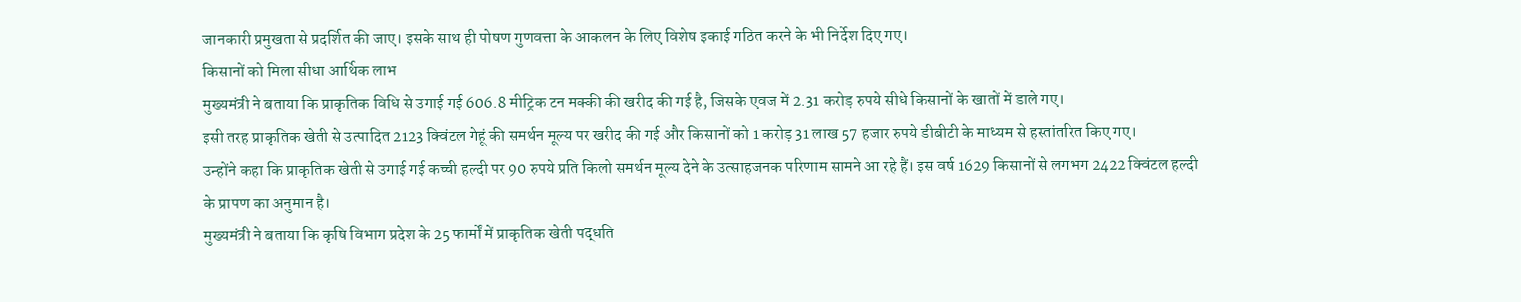जानकारी प्रमुखता से प्रदर्शित की जाए। इसके साथ ही पोषण गुणवत्ता के आकलन के लिए विशेष इकाई गठित करने के भी निर्देश दिए गए।
किसानों को मिला सीधा आर्थिक लाभ
मुख्यमंत्री ने बताया कि प्राकृतिक विधि से उगाई गई 606.8 मीट्रिक टन मक्की की खरीद की गई है, जिसके एवज में 2.31 करोड़ रुपये सीधे किसानों के खातों में डाले गए।
इसी तरह प्राकृतिक खेती से उत्पादित 2123 क्विंटल गेहूं की समर्थन मूल्य पर खरीद की गई और किसानों को 1 करोड़ 31 लाख 57 हजार रुपये डीबीटी के माध्यम से हस्तांतरित किए गए।
उन्होंने कहा कि प्राकृतिक खेती से उगाई गई कच्ची हल्दी पर 90 रुपये प्रति किलो समर्थन मूल्य देने के उत्साहजनक परिणाम सामने आ रहे हैं। इस वर्ष 1629 किसानों से लगभग 2422 क्विंटल हल्दी के प्रापण का अनुमान है।
मुख्यमंत्री ने बताया कि कृषि विभाग प्रदेश के 25 फार्मों में प्राकृतिक खेती पद्धति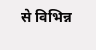से विभिन्न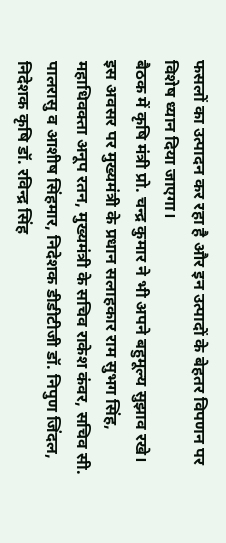फसलों का उत्पादन कर रहा है और इन उत्पादों के बेहतर विपणन पर विशेष ध्यान दिया जाएगा।
बैठक में कृषि मंत्री प्रो. चन्द्र कुमार ने भी अपने बहुमूल्य सुझाव रखे।
इस अवसर पर मुख्यमंत्री के प्रधान सलाहकार राम सुभग सिंह, महाधिवक्ता अनूप रतन, मुख्यमंत्री के सचिव राकेश कंवर, सचिव सी. पालरासु व आशीष सिंहमार, निदेशक डीडीटीजी डॉ. निपुण जिंदल, निदेशक कृषि डॉ. रविन्द्र सिंह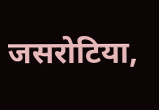जसरोटिया,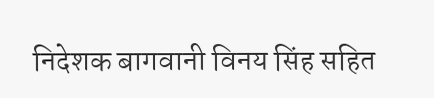निदेशक बागवानी विनय सिंह सहित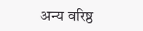अन्य वरिष्ठ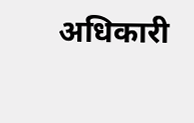अधिकारी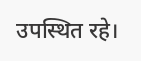उपस्थित रहे।